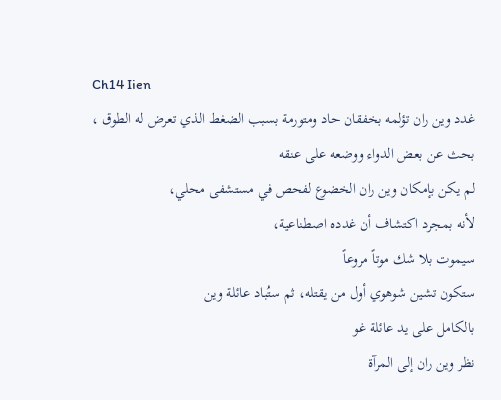Ch14 Iien
غدد وين ران تؤلمه بخفقان حاد ومتورمة بسبب الضغط الذي تعرض له الطوق ،
بحث عن بعض الدواء ووضعه على عنقه
لم يكن بإمكان وين ران الخضوع لفحص في مستشفى محلي،
لأنه بمجرد اكتشاف أن غدده اصطناعية،
سيموت بلا شك موتاً مروعاً
ستكون تشين شوهوي أول من يقتله، ثم ستُباد عائلة وين
بالكامل على يد عائلة غو
نظر وين ران إلى المرآة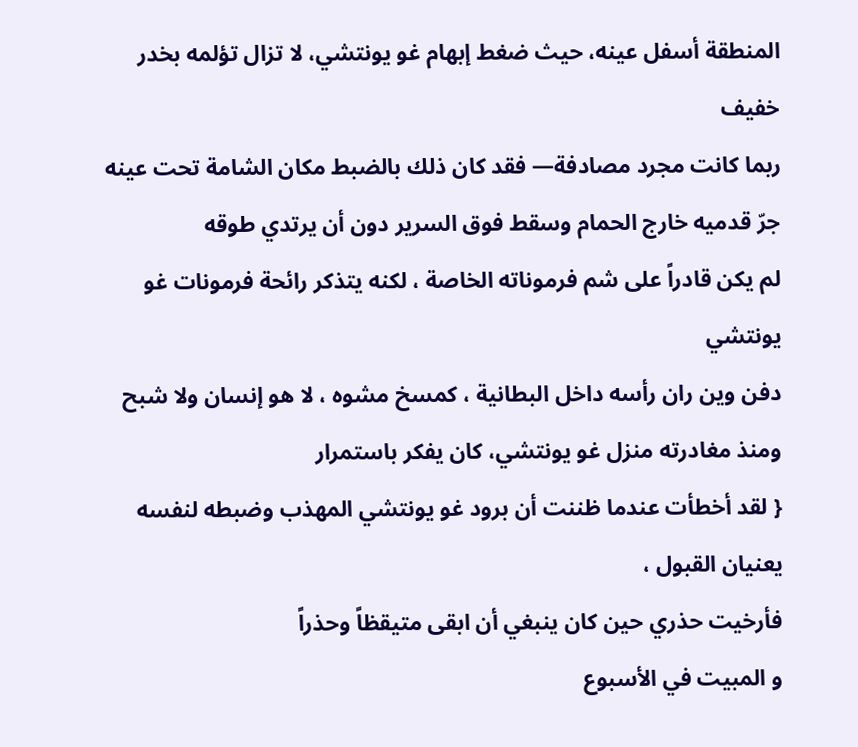المنطقة أسفل عينه، حيث ضغط إبهام غو يونتشي، لا تزال تؤلمه بخدر خفيف
ربما كانت مجرد مصادفة— فقد كان ذلك بالضبط مكان الشامة تحت عينه
جرّ قدميه خارج الحمام وسقط فوق السرير دون أن يرتدي طوقه
لم يكن قادراً على شم فرموناته الخاصة ، لكنه يتذكر رائحة فرمونات غو يونتشي
دفن وين ران رأسه داخل البطانية ، كمسخ مشوه ، لا هو إنسان ولا شبح
ومنذ مغادرته منزل غو يونتشي، كان يفكر باستمرار
{ لقد أخطأت عندما ظننت أن برود غو يونتشي المهذب وضبطه لنفسه يعنيان القبول ،
فأرخيت حذري حين كان ينبغي أن ابقى متيقظاً وحذراً
و المبيت في الأسبوع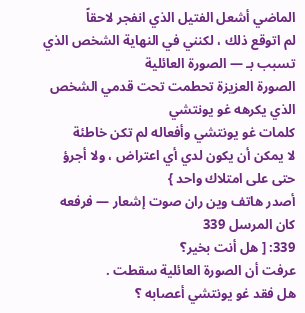الماضي أشعل الفتيل الذي انفجر لاحقاً
لم اتوقع ذلك ، لكنني في النهاية الشخص الذي تسبب بـ — الصورة العائلية
الصورة العزيزة تحطمت تحت قدمي الشخص الذي يكرهه غو يونتشي
كلمات غو يونتشي وأفعاله لم تكن خاطئة
لا يمكن أن يكون لدي أي اعتراض ، ولا أجرؤ حتى على امتلاك واحد }
أصدر هاتف وين ران صوت إشعار — فرفعه
كان المرسل 339
339: [ هل أنت بخير؟
عرفت أن الصورة العائلية سقطت .
هل فقد غو يونتشي أعصابه ؟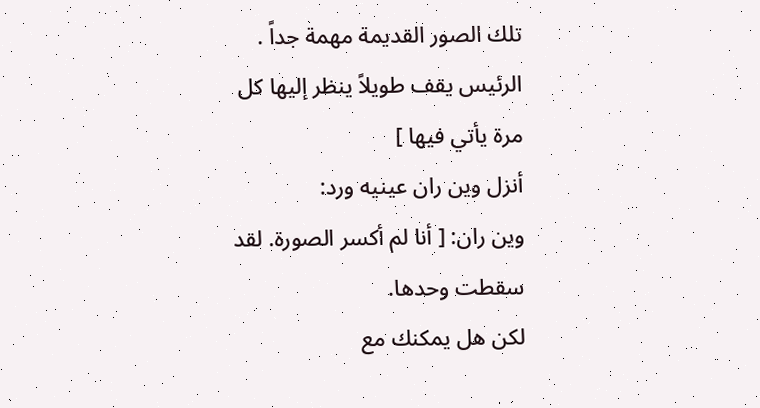تلك الصور القديمة مهمة جداً .
الرئيس يقف طويلاً ينظر إليها كل مرة يأتي فيها ]
أنزل وين ران عينيه ورد:
وين ران: [ أنا لم أكسر الصورة. لقد سقطت وحدها.
لكن هل يمكنك مع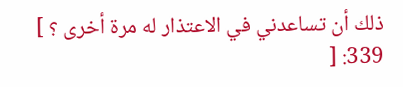ذلك أن تساعدني في الاعتذار له مرة أخرى ؟ ]
339: [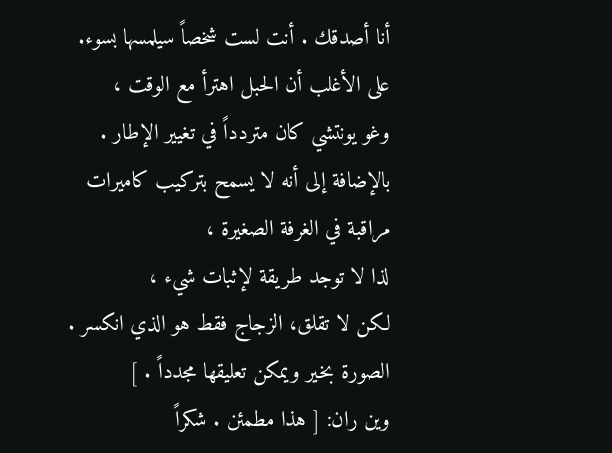أنا أصدقك . أنت لست شخصاً سيلمسها بسوء.
على الأغلب أن الحبل اهترأ مع الوقت ،
وغو يونتشي كان متردداً في تغيير الإطار .
بالإضافة إلى أنه لا يسمح بتركيب كاميرات مراقبة في الغرفة الصغيرة ،
لذا لا توجد طريقة لإثبات شيء ،
لكن لا تقلق، الزجاج فقط هو الذي انكسر .
الصورة بخير ويمكن تعليقها مجدداً . ]
وين ران: [ هذا مطمئن . شكراً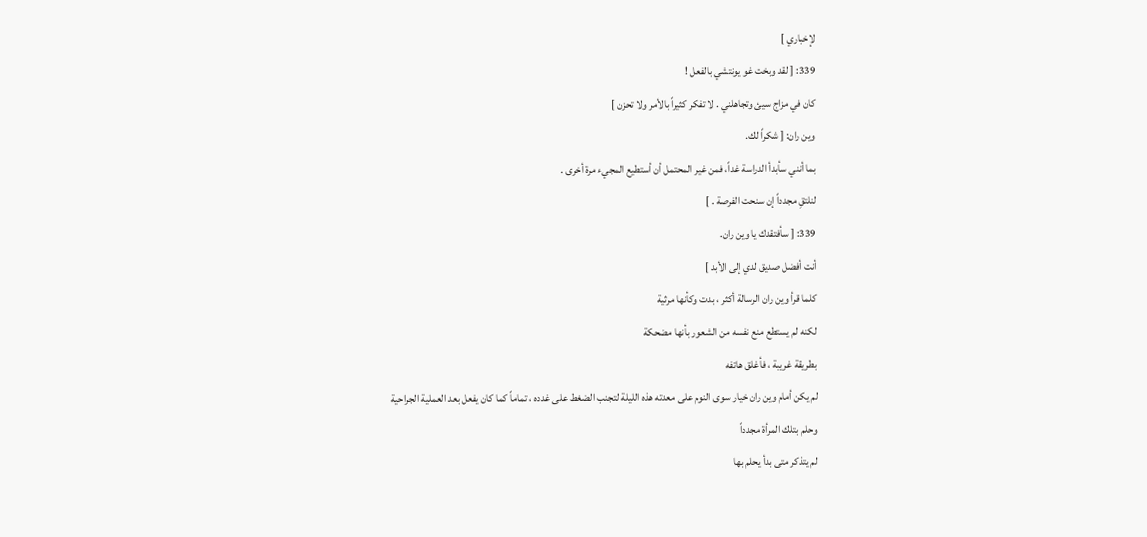لإخباري ]
339: [ لقد وبخت غو يونتشي بالفعل !
كان في مزاج سيئ وتجاهلني . لا تفكر كثيراً بالأمر ولا تحزن ]
وين ران: [ شكراً لك.
بما أنني سأبدأ الدراسة غداً، فمن غير المحتمل أن أستطيع المجيء مرة أخرى .
لنلتقِ مجدداً إن سنحت الفرصة . ]
339: [ سأفتقدك يا وين ران.
أنت أفضل صديق لدي إلى الأبد ]
كلما قرأ وين ران الرسالة أكثر ، بدت وكأنها مرثية
لكنه لم يستطع منع نفسه من الشعور بأنها مضحكة
بطريقة غريبة ، فأغلق هاتفه
لم يكن أمام وين ران خيار سوى النوم على معدته هذه الليلة لتجنب الضغط على غدده ، تماماً كما كان يفعل بعد العملية الجراحية
وحلم بتلك المرأة مجدداً
لم يتذكر متى بدأ يحلم بها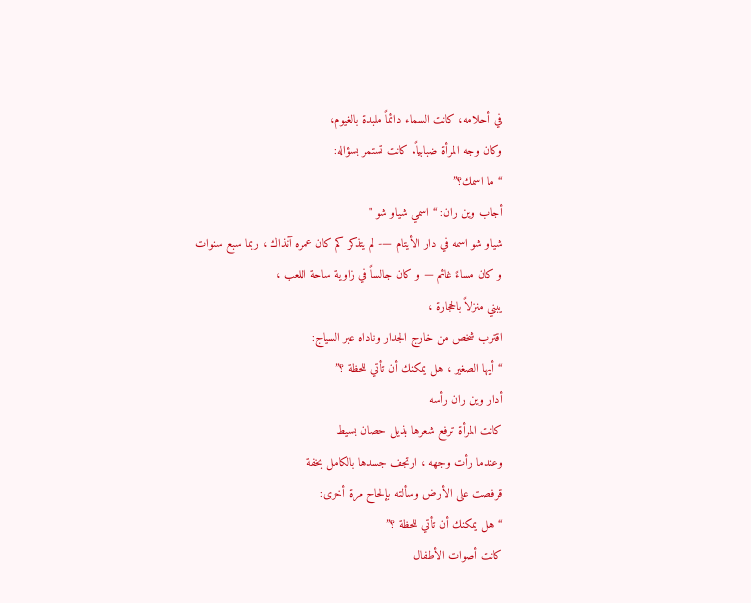في أحلامه، كانت السماء دائماً ملبدة بالغيوم،
وكان وجه المرأة ضبابياً. كانت تستمر بسؤاله:
“ ما اسمك؟”
أجاب وين ران: “ اسمي شياو شو "
شياو شو اسمه في دار الأيتام —- لم يتذكر كم كان عمره آنذاك ، ربما سبع سنوات
و كان مساءً غائم — و كان جالساً في زاوية ساحة اللعب ،
يبني منزلاً بالحجارة ،
اقترب شخص من خارج الجدار وناداه عبر السياج:
“ أيها الصغير ، هل يمكنك أن تأتي للحظة ؟”
أدار وين ران رأسه
كانت المرأة ترفع شعرها بذيل حصان بسيط
وعندما رأت وجهه ، ارتجف جسدها بالكامل بخفة
قرفصت على الأرض وسألته بإلحاح مرة أخرى:
“ هل يمكنك أن تأتي للحظة ؟”
كانت أصوات الأطفال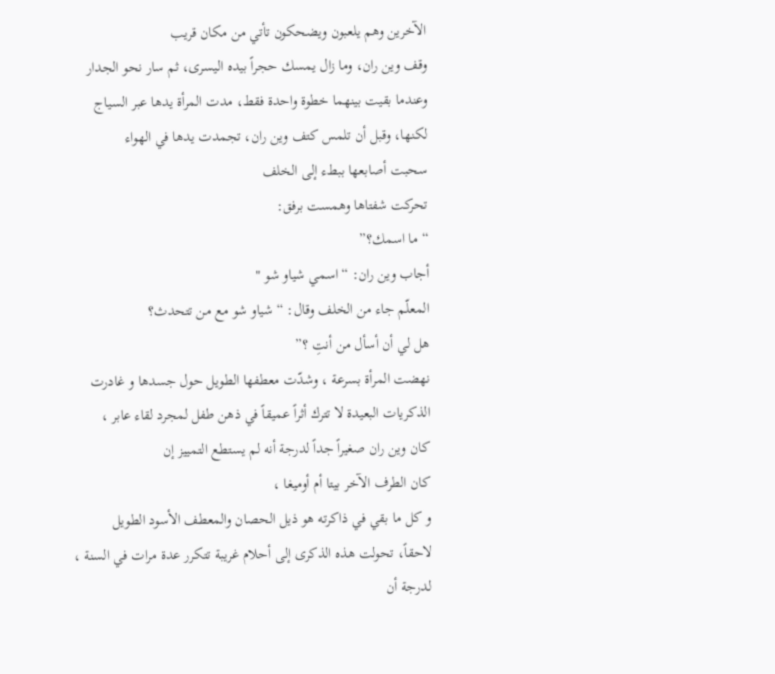الآخرين وهم يلعبون ويضحكون تأتي من مكان قريب
وقف وين ران، وما زال يمسك حجراً بيده اليسرى، ثم سار نحو الجدار
وعندما بقيت بينهما خطوة واحدة فقط، مدت المرأة يدها عبر السياج
لكنها، وقبل أن تلمس كتف وين ران، تجمدت يدها في الهواء
سحبت أصابعها ببطء إلى الخلف
تحركت شفتاها وهمست برفق:
“ما اسمك؟”
أجاب وين ران: “ اسمي شياو شو "
المعلّم جاء من الخلف وقال: “ شياو شو مع من تتحدث؟
هل لي أن أسأل من أنتِ ؟”
نهضت المرأة بسرعة ، وشدّت معطفها الطويل حول جسدها و غادرت
الذكريات البعيدة لا تترك أثراً عميقاً في ذهن طفل لمجرد لقاء عابر ،
كان وين ران صغيراً جداً لدرجة أنه لم يستطع التمييز إن
كان الطرف الآخر بيتا أم أوميغا ،
و كل ما بقي في ذاكرته هو ذيل الحصان والمعطف الأسود الطويل
لاحقاً، تحولت هذه الذكرى إلى أحلام غريبة تتكرر عدة مرات في السنة ،
لدرجة أن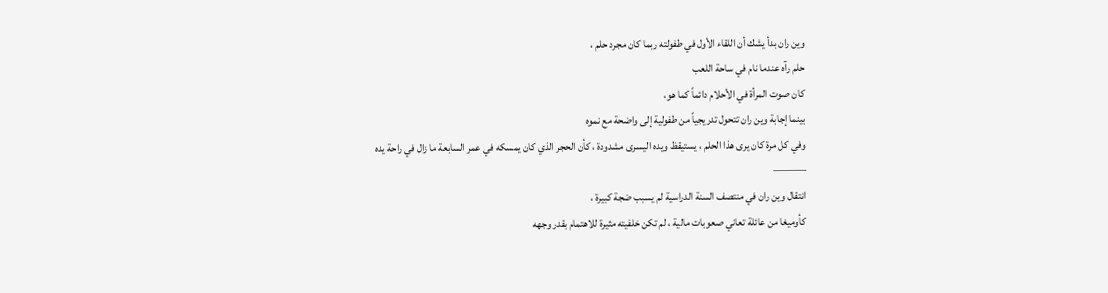وين ران بدأ يشك أن اللقاء الأول في طفولته ربما كان مجرد حلم ،
حلم رآه عندما نام في ساحة اللعب
كان صوت المرأة في الأحلام دائماً كما هو،
بينما إجابة وين ران تتحول تدريجياً من طفولية إلى واضحة مع نموه
وفي كل مرة كان يرى هذا الحلم ، يستيقظ ويده اليسرى مشدودة ، كأن الحجر الذي كان يمسكه في عمر السابعة ما زال في راحة يده
———
انتقال وين ران في منتصف السنة الدراسية لم يسبب ضجة كبيرة ،
كأوميغا من عائلة تعاني صعوبات مالية ، لم تكن خلفيته مثيرة للاهتمام بقدر وجهه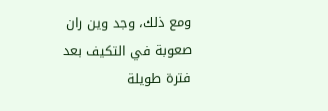ومع ذلك، وجد وين ران صعوبة في التكيف بعد فترة طويلة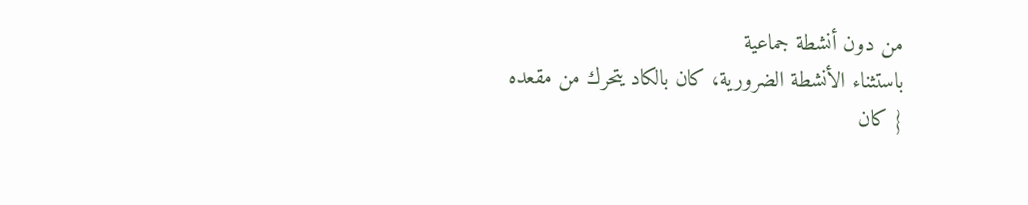من دون أنشطة جماعية
باستثناء الأنشطة الضرورية، كان بالكاد يتحرك من مقعده
{ كان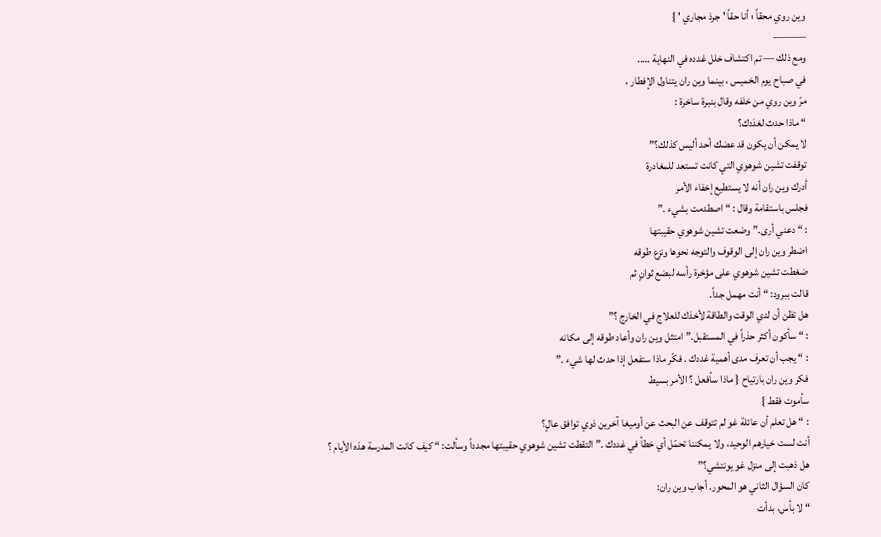وين روي محقاً ؛ أنا حقاً ' جرذ مجاري ' }
———
ومع ذلك — تم اكتشاف خلل غدده في النهاية …..
في صباح يوم الخميس ، بينما وين ران يتناول الإفطار ،
مرّ وين روي من خلفه وقال بنبرة ساخرة :
“ ماذا حدث لغدَدك؟
لا يمكن أن يكون قد عضك أحد أليس كذلك؟”
توقفت تشين شوهوي التي كانت تستعد للمغادرة
أدرك وين ران أنه لا يستطيع إخفاء الأمر
فجلس باستقامة وقال : “ اصطدمت بشيء .”
: “ دعني أرى.” وضعت تشين شوهوي حقيبتها
اضطر وين ران إلى الوقوف والتوجه نحوها ونزع طوقه
ضغطت تشين شوهوي على مؤخرة رأسه لبضع ثوانٍ ثم
قالت ببرود: “ أنت مهمل جداً.
هل تظن أن لدي الوقت والطاقة لأخذك للعلاج في الخارج ؟”
: “ سأكون أكثر حذراً في المستقبل.” امتثل وين ران وأعاد طوقه إلى مكانه
: “ يجب أن تعرف مدى أهمية غددك . فكّر ماذا ستفعل إذا حدث لها شيء .”
فكر وين ران بارتياح { ماذا سأفعل ؟ الأمر بسيط
سأموت فقط }
: “ هل تعلم أن عائلة غو لم تتوقف عن البحث عن أوميغا آخرين ذوي توافق عالٍ؟
أنت لست خيارهم الوحيد، ولا يمكننا تحمّل أي خطأ في غددك .” التقطت تشين شوهوي حقيبتها مجدداً وسألت: “ كيف كانت المدرسة هذه الأيام ؟
هل ذهبت إلى منزل غو يونتشي؟”
كان السؤال الثاني هو المحور. أجاب وين ران:
“ لا بأس، بدأت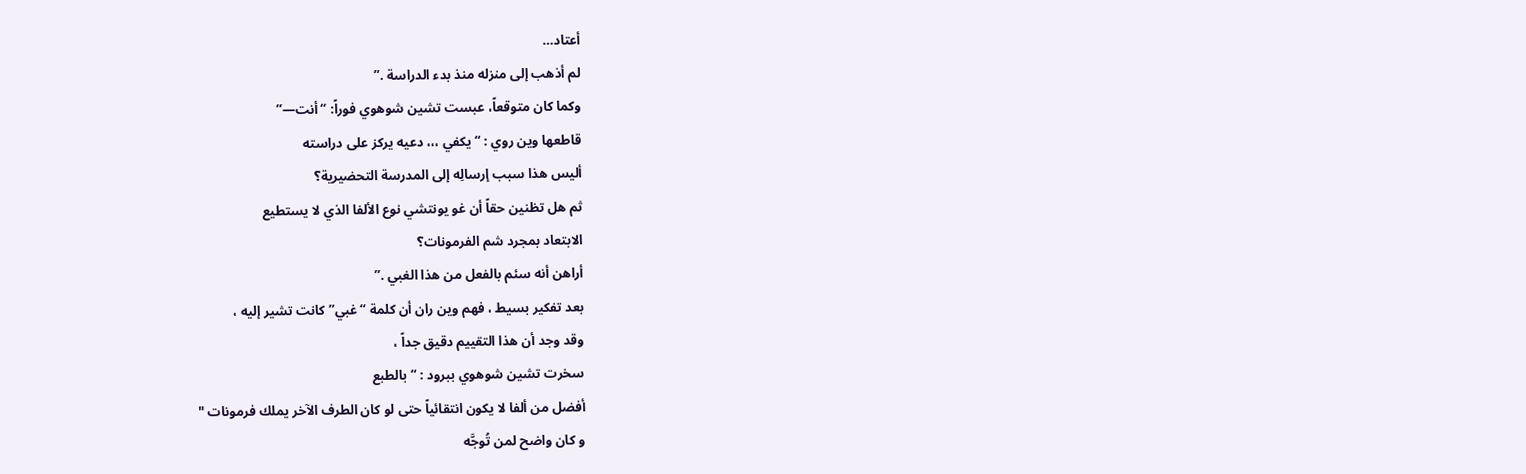أعتاد…
لم أذهب إلى منزله منذ بدء الدراسة .”
وكما كان متوقعاً، عبست تشين شوهوي فوراً: “أنت—”
قاطعها وين روي : “ يكفي ،،، دعيه يركز على دراسته
أليس هذا سبب إرسالِه إلى المدرسة التحضيرية؟
ثم هل تظنين حقاً أن غو يونتشي نوع الألفا الذي لا يستطيع
الابتعاد بمجرد شم الفرمونات؟
أراهن أنه سئم بالفعل من هذا الغبي .”
بعد تفكير بسيط ، فهم وين ران أن كلمة “غبي” كانت تشير إليه ،
وقد وجد أن هذا التقييم دقيق جداً ،
سخرت تشين شوهوي ببرود : “ بالطبع
أفضل من ألفا لا يكون انتقائياً حتى لو كان الطرف الآخر يملك فرمونات "
و كان واضح لمن تُوجَّه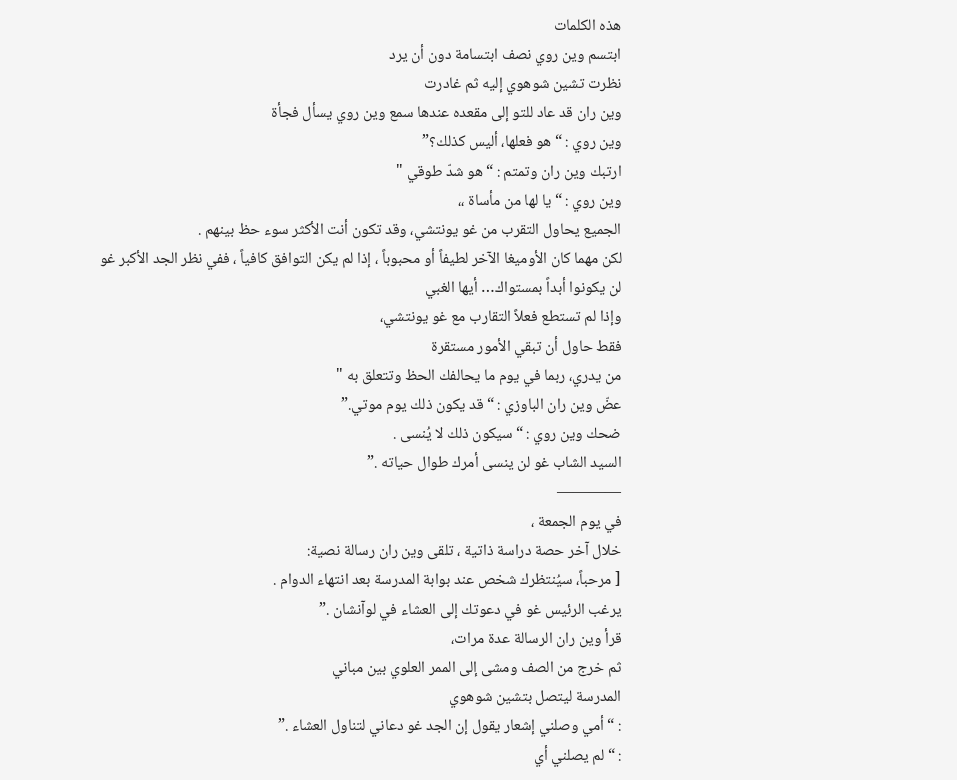هذه الكلمات
ابتسم وين روي نصف ابتسامة دون أن يرد
نظرت تشين شوهوي إليه ثم غادرت
وين ران قد عاد للتو إلى مقعده عندها سمع وين روي يسأل فجأة
وين روي : “ هو فعلها، أليس كذلك؟”
ارتبك وين ران وتمتم : “هو شدّ طوقي "
وين روي : “ يا لها من مأساة ،،
الجميع يحاول التقرب من غو يونتشي، وقد تكون أنت الأكثر سوء حظ بينهم .
لكن مهما كان الأوميغا الآخر لطيفاً أو محبوباً ، إذا لم يكن التوافق كافياً ، ففي نظر الجد الأكبر غو
لن يكونوا أبداً بمستواك… أيها الغبي
وإذا لم تستطع فعلاً التقارب مع غو يونتشي،
فقط حاول أن تبقي الأمور مستقرة
من يدري، ربما في يوم ما يحالفك الحظ وتتعلق به "
عضّ وين ران الباوزي : “ قد يكون ذلك يوم موتي.”
ضحك وين روي : “سيكون ذلك لا يُنسى .
السيد الشاب غو لن ينسى أمرك طوال حياته .”
————
في يوم الجمعة ،
خلال آخر حصة دراسة ذاتية ، تلقى وين ران رسالة نصية:
[ مرحباً، سيُنتظرك شخص عند بوابة المدرسة بعد انتهاء الدوام .
يرغب الرئيس غو في دعوتك إلى العشاء في لوآنشان .”
قرأ وين ران الرسالة عدة مرات،
ثم خرج من الصف ومشى إلى الممر العلوي بين مباني
المدرسة ليتصل بتشين شوهوي
: “ أمي وصلني إشعار يقول إن الجد غو دعاني لتناول العشاء .”
: “ لم يصلني أي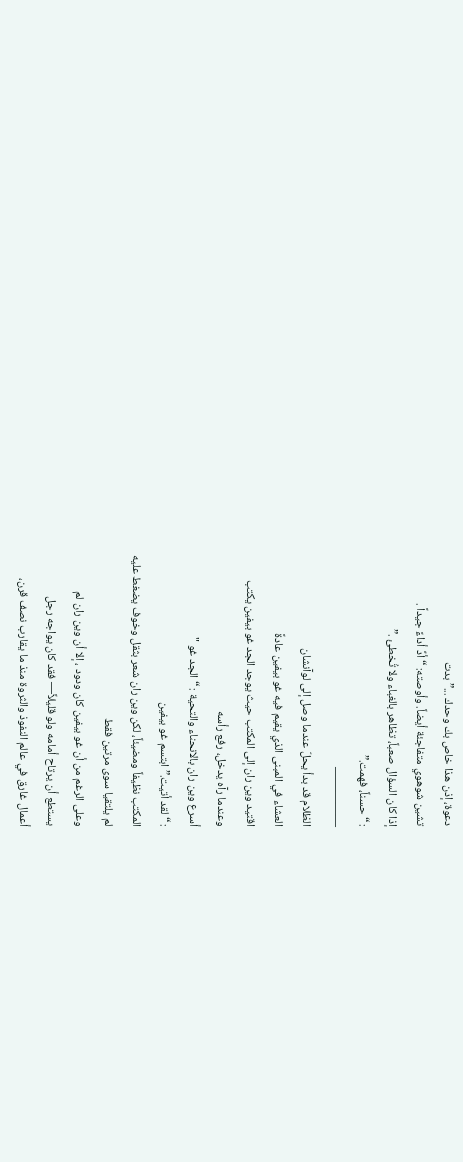دعوة، إذن هذا خاص بك وحدك ...” بدت
تشين شوهوي متفاجئة أيضاً. وأوصته: “ أدِّ أداءً جيداً .
إذا كان السؤال صعباً، تظاهر بالغباء ولا تُخطئ .”
: “ حسناً، فهمت.”
—————
الظلام قد بدأ يحلّ عندما وصل إلى لوآنشان
العشاء في المبنى الذي يقيم فيه غو بيفين عادةً
اقتيد وين ران إلى المكتب حيث يوجد الجد غو بيفين يكتب
وعندما رآه يدخل، رفع رأسه
أسرع وين ران بالانحناء والتحية : “ الجد غو "
: “ لقد أتيت.” ابتسم غو بيفين
المكتب نظيفاً ومضيئاً، لكن وين ران شعر بثقل وخوف يضغط عليه
لم يلتقيا سوى مرتين فقط
وعلى الرغم من أن غو بيفين كان ودود ، إلا أن وين ران لم
يستطع أن يرتاح أمامه ولو قليلاً— فقد كان يواجه رجل
أعمال غارق في عالم النفوذ والثروة منذ ما يقارب نصف قرن،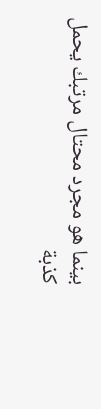بينما هو مجرد محتال مرتبك يحمل كذبة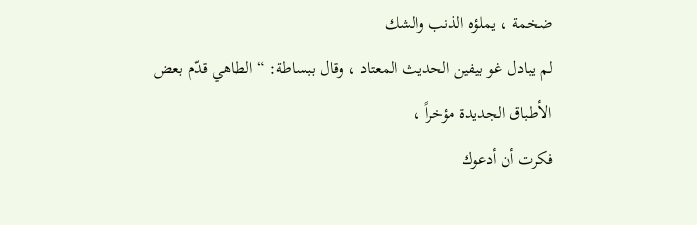ضخمة ، يملؤه الذنب والشك
لم يبادل غو بيفين الحديث المعتاد ، وقال ببساطة: “ الطاهي قدّم بعض الأطباق الجديدة مؤخراً ،
فكرت أن أدعوك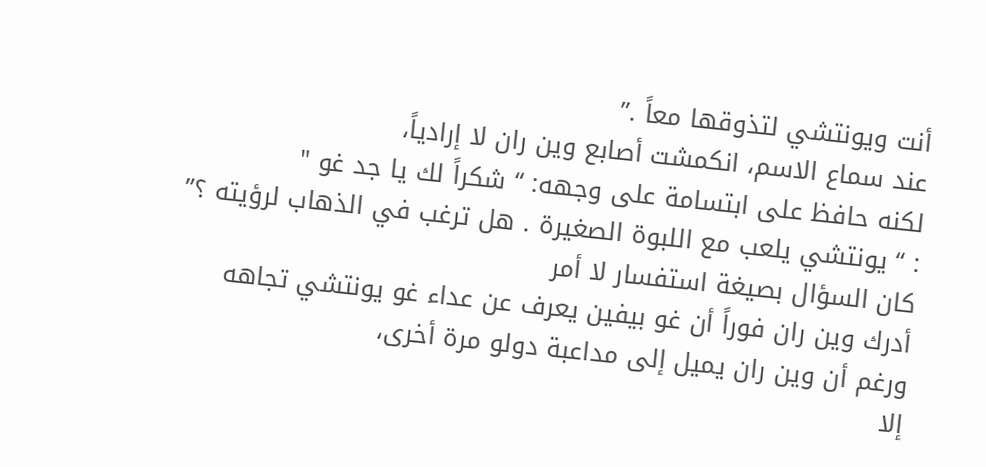أنت ويونتشي لتذوقها معاً .”
عند سماع الاسم، انكمشت أصابع وين ران لا إرادياً،
لكنه حافظ على ابتسامة على وجهه: “ شكراً لك يا جد غو "
: “ يونتشي يلعب مع اللبوة الصغيرة . هل ترغب في الذهاب لرؤيته ؟”
كان السؤال بصيغة استفسار لا أمر
أدرك وين ران فوراً أن غو بيفين يعرف عن عداء غو يونتشي تجاهه
ورغم أن وين ران يميل إلى مداعبة دولو مرة أخرى،
إلا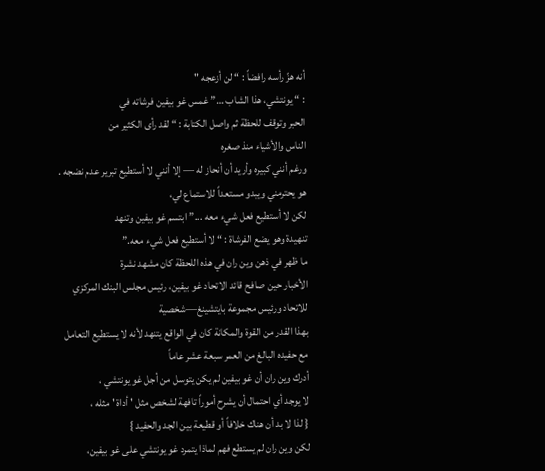أنه هزّ رأسه رافضاً : “ لن أزعجه "
: “ يونتشي، هذا الشاب …” غمس غو بيفين فرشاته في
الحبر وتوقف للحظة ثم واصل الكتابة : “ لقد رأى الكثير من
الناس والأشياء منذ صغره
ورغم أنني كبيره وأريد أن أنحاز له — إلا أنني لا أستطيع تبرير عدم نضجه .
هو يحترمني ويبدو مستعداً للاستماع لي،
لكن لا أستطيع فعل شيء معه ...” ابتسم غو بيفين وتنهد
تنهيدة وهو يضع الفرشاة : “ لا أستطيع فعل شيء معه.”
ما ظهر في ذهن وين ران في هذه اللحظة كان مشهد نشرة
الأخبار حين صافح قائد الاتحاد غو بيفين، رئيس مجلس البنك المركزي للاتحاد ورئيس مجموعة بايتشينغ—شخصية
بهذا القدر من القوة والمكانة كان في الواقع يتنهد لأنه لا يستطيع التعامل مع حفيده البالغ من العمر سبعة عشر عاماً
أدرك وين ران أن غو بيفين لم يكن يتوسل من أجل غو يونتشي ،
لا يوجد أي احتمال أن يشرح أموراً تافهة لشخص مثل ' أداة ' مثله ،
{ لذا لا بد أن هناك خلافاً أو قطيعة بين الجد والحفيد }
لكن وين ران لم يستطع فهم لماذا يتمرد غو يونتشي على غو بيفين،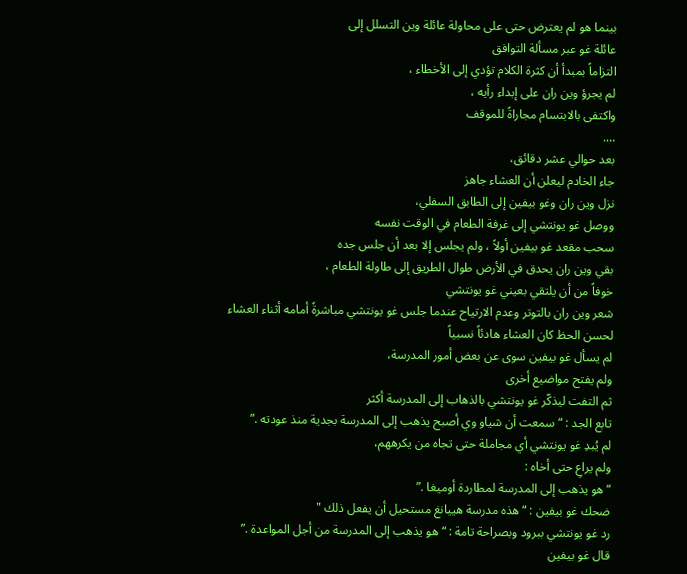بينما هو لم يعترض حتى على محاولة عائلة وين التسلل إلى
عائلة غو عبر مسألة التوافق
التزاماً بمبدأ أن كثرة الكلام تؤدي إلى الأخطاء ،
لم يجرؤ وين ران على إبداء رأيه ،
واكتفى بالابتسام مجاراةً للموقف
….
بعد حوالي عشر دقائق،
جاء الخادم ليعلن أن العشاء جاهز
نزل وين ران وغو بيفين إلى الطابق السفلي،
ووصل غو يونتشي إلى غرفة الطعام في الوقت نفسه
سحب مقعد غو بيفين أولاً ، ولم يجلس إلا بعد أن جلس جده
بقي وين ران يحدق في الأرض طوال الطريق إلى طاولة الطعام ،
خوفاً من أن يلتقي بعيني غو يونتشي
شعر وين ران بالتوتر وعدم الارتياح عندما جلس غو يونتشي مباشرةً أمامه أثناء العشاء
لحسن الحظ كان العشاء هادئاً نسبياً
لم يسأل غو بيفين سوى عن بعض أمور المدرسة،
ولم يفتح مواضيع أخرى
ثم التفت ليذكّر غو يونتشي بالذهاب إلى المدرسة أكثر
تابع الجد : “ سمعت أن شياو وي أصبح يذهب إلى المدرسة بجدية منذ عودته .”
لم يُبدِ غو يونتشي أي مجاملة حتى تجاه من يكرههم،
ولم يراعِ حتى أخاه :
“ هو يذهب إلى المدرسة لمطاردة أوميغا .”
ضحك غو بيفين : “ هذه مدرسة هييانغ مستحيل أن يفعل ذلك "
رد غو يونتشي ببرود وبصراحة تامة : “ هو يذهب إلى المدرسة من أجل المواعدة .”
قال غو بيفين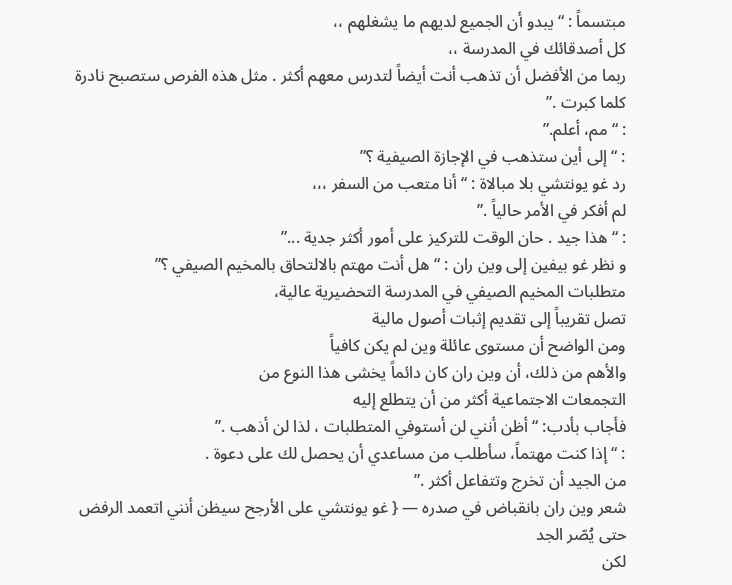مبتسماً : “ يبدو أن الجميع لديهم ما يشغلهم ،،
كل أصدقائك في المدرسة ،،
ربما من الأفضل أن تذهب أنت أيضاً لتدرس معهم أكثر . مثل هذه الفرص ستصبح نادرة كلما كبرت .”
: “ مم، أعلم.”
: “ إلى أين ستذهب في الإجازة الصيفية ؟”
رد غو يونتشي بلا مبالاة : “ أنا متعب من السفر ،،،
لم أفكر في الأمر حالياً .”
: “ هذا جيد . حان الوقت للتركيز على أمور أكثر جدية ...”
و نظر غو بيفين إلى وين ران : “ هل أنت مهتم بالالتحاق بالمخيم الصيفي ؟”
متطلبات المخيم الصيفي في المدرسة التحضيرية عالية،
تصل تقريباً إلى تقديم إثبات أصول مالية
ومن الواضح أن مستوى عائلة وين لم يكن كافياً
والأهم من ذلك، أن وين ران كان دائماً يخشى هذا النوع من
التجمعات الاجتماعية أكثر من أن يتطلع إليه
فأجاب بأدب: “ أظن أنني لن أستوفي المتطلبات ، لذا لن أذهب .”
: “ إذا كنت مهتماً، سأطلب من مساعدي أن يحصل لك على دعوة .
من الجيد أن تخرج وتتفاعل أكثر .”
شعر وين ران بانقباض في صدره — { غو يونتشي على الأرجح سيظن أنني اتعمد الرفض حتى يُصّر الجد
لكن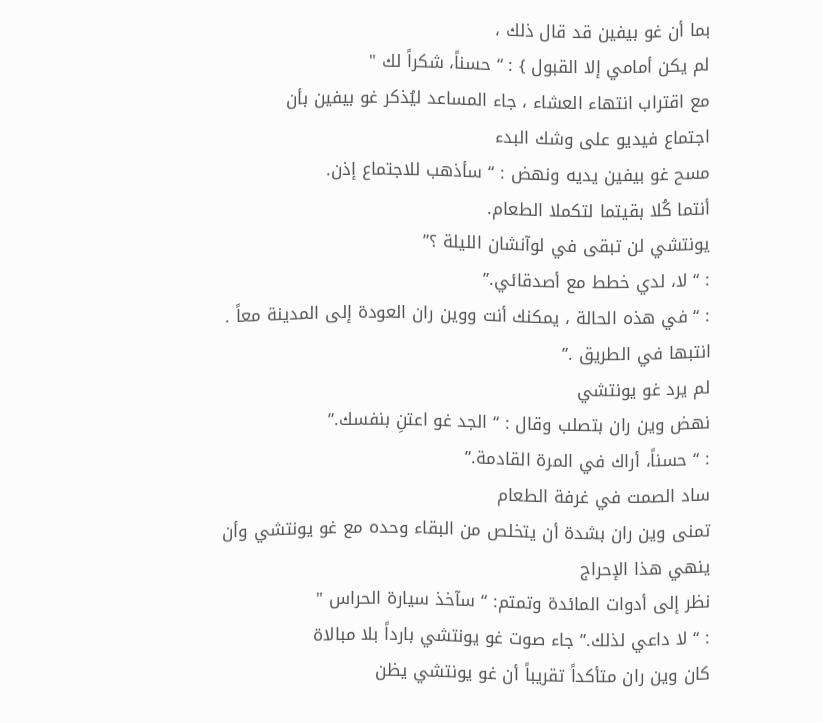بما أن غو بيفين قد قال ذلك ،
لم يكن أمامي إلا القبول } : “ حسناً، شكراً لك "
مع اقتراب انتهاء العشاء ، جاء المساعد ليُذكر غو بيفين بأن
اجتماع فيديو على وشك البدء
مسح غو بيفين يديه ونهض : “ سأذهب للاجتماع إذن.
أنتما كُلا بقيتما لتكملا الطعام.
يونتشي لن تبقى في لوآنشان الليلة ؟”
: “ لا، لدي خطط مع أصدقائي.”
: “ في هذه الحالة ، يمكنك أنت ووين ران العودة إلى المدينة معاً .
انتبها في الطريق .”
لم يرد غو يونتشي
نهض وين ران بتصلب وقال : “ الجد غو اعتنِ بنفسك.”
: “ حسناً، أراك في المرة القادمة.”
ساد الصمت في غرفة الطعام
تمنى وين ران بشدة أن يتخلص من البقاء وحده مع غو يونتشي وأن ينهي هذا الإحراج
نظر إلى أدوات المائدة وتمتم: “ سآخذ سيارة الحراس "
: “ لا داعي لذلك.” جاء صوت غو يونتشي بارداً بلا مبالاة
كان وين ران متأكداً تقريباً أن غو يونتشي يظن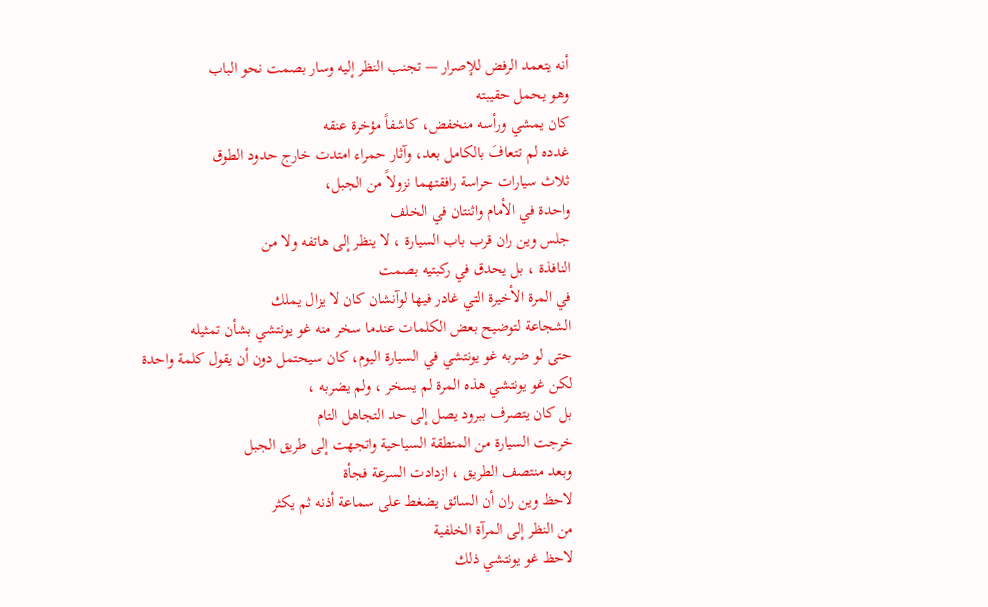أنه يتعمد الرفض للإصرار — تجنب النظر إليه وسار بصمت نحو الباب
وهو يحمل حقيبته
كان يمشي ورأسه منخفض، كاشفاً مؤخرة عنقه
غدده لم تتعافَ بالكامل بعد، وآثار حمراء امتدت خارج حدود الطوق
ثلاث سيارات حراسة رافقتهما نزولاً من الجبل،
واحدة في الأمام واثنتان في الخلف
جلس وين ران قرب باب السيارة ، لا ينظر إلى هاتفه ولا من
النافذة ، بل يحدق في ركبتيه بصمت
في المرة الأخيرة التي غادر فيها لوآنشان كان لا يزال يملك
الشجاعة لتوضيح بعض الكلمات عندما سخر منه غو يونتشي بشأن تمثيله
حتى لو ضربه غو يونتشي في السيارة اليوم، كان سيحتمل دون أن يقول كلمة واحدة
لكن غو يونتشي هذه المرة لم يسخر ، ولم يضربه ،
بل كان يتصرف ببرود يصل إلى حد التجاهل التام
خرجت السيارة من المنطقة السياحية واتجهت إلى طريق الجبل
وبعد منتصف الطريق ، ازدادت السرعة فجأة
لاحظ وين ران أن السائق يضغط على سماعة أذنه ثم يكثر
من النظر إلى المرآة الخلفية
لاحظ غو يونتشي ذلك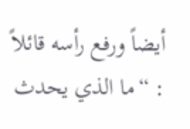أيضاً ورفع رأسه قائلاً : “ما الذي يحدث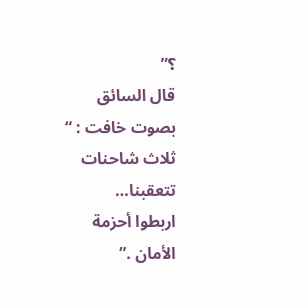؟”
قال السائق بصوت خافت : “ ثلاث شاحنات تتعقبنا…
اربطوا أحزمة الأمان .”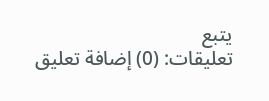يتبع
تعليقات: (0) إضافة تعليق